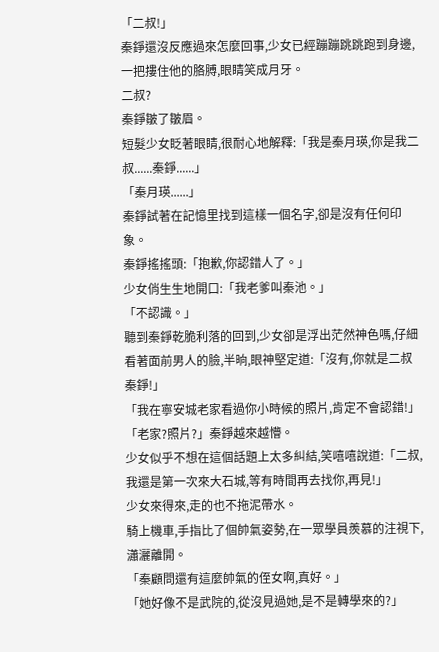「二叔!」
秦錚還沒反應過來怎麼回事,少女已經蹦蹦跳跳跑到身邊,一把摟住他的胳膊,眼睛笑成月牙。
二叔?
秦錚皺了皺眉。
短髮少女眨著眼睛,很耐心地解釋:「我是秦月瑛,你是我二叔......秦錚......」
「秦月瑛......」
秦錚試著在記憶里找到這樣一個名字,卻是沒有任何印象。
秦錚搖搖頭:「抱歉,你認錯人了。」
少女俏生生地開口:「我老爹叫秦池。」
「不認識。」
聽到秦錚乾脆利落的回到,少女卻是浮出茫然神色嗎,仔細看著面前男人的臉,半晌,眼神堅定道:「沒有,你就是二叔秦錚!」
「我在寧安城老家看過你小時候的照片,肯定不會認錯!」
「老家?照片?」秦錚越來越懵。
少女似乎不想在這個話題上太多糾結,笑嘻嘻說道:「二叔,我還是第一次來大石城,等有時間再去找你,再見!」
少女來得來,走的也不拖泥帶水。
騎上機車,手指比了個帥氣姿勢,在一眾學員羨慕的注視下,瀟灑離開。
「秦顧問還有這麼帥氣的侄女啊,真好。」
「她好像不是武院的,從沒見過她,是不是轉學來的?」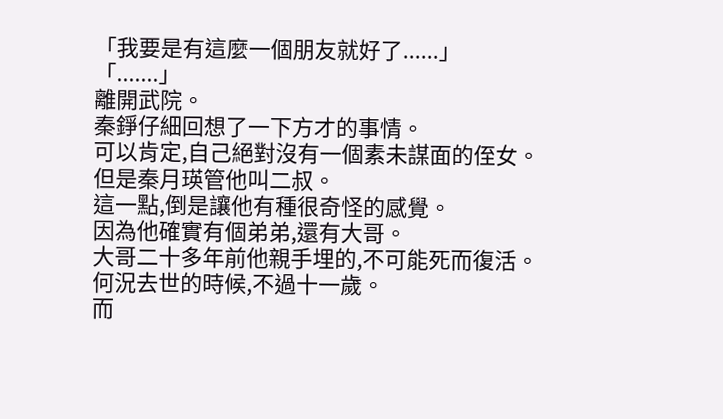「我要是有這麼一個朋友就好了......」
「.......」
離開武院。
秦錚仔細回想了一下方才的事情。
可以肯定,自己絕對沒有一個素未謀面的侄女。
但是秦月瑛管他叫二叔。
這一點,倒是讓他有種很奇怪的感覺。
因為他確實有個弟弟,還有大哥。
大哥二十多年前他親手埋的,不可能死而復活。
何況去世的時候,不過十一歲。
而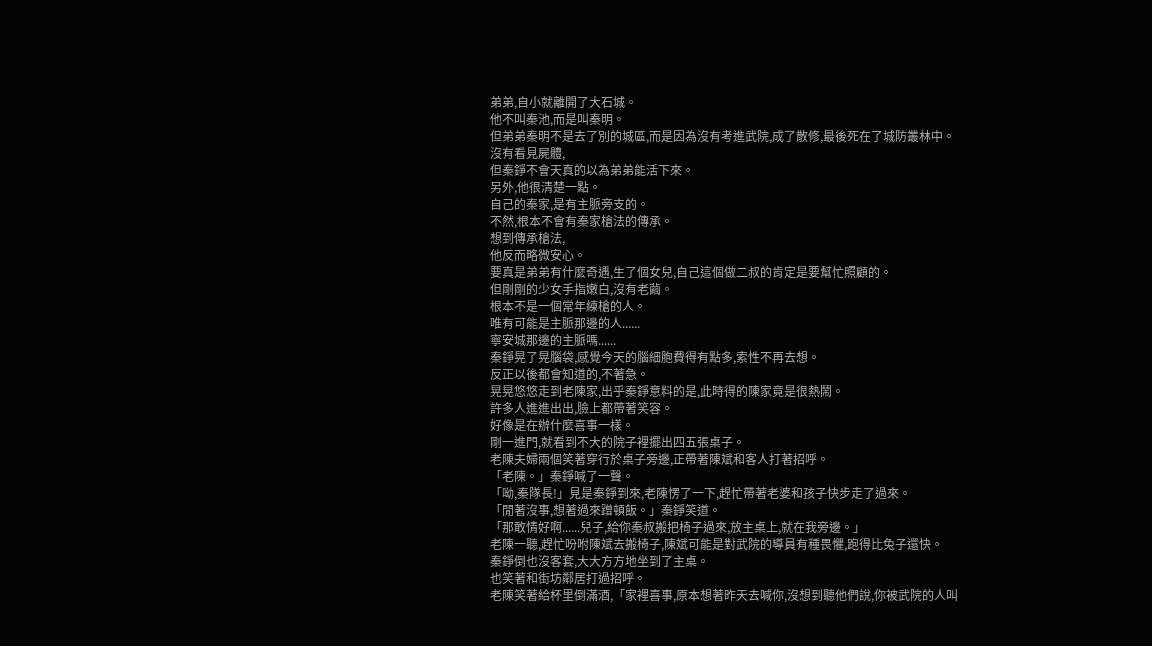弟弟,自小就離開了大石城。
他不叫秦池,而是叫秦明。
但弟弟秦明不是去了別的城區,而是因為沒有考進武院,成了散修,最後死在了城防叢林中。
沒有看見屍體,
但秦錚不會天真的以為弟弟能活下來。
另外,他很清楚一點。
自己的秦家,是有主脈旁支的。
不然,根本不會有秦家槍法的傳承。
想到傳承槍法,
他反而略微安心。
要真是弟弟有什麼奇遇,生了個女兒,自己這個做二叔的肯定是要幫忙照顧的。
但剛剛的少女手指嫩白,沒有老繭。
根本不是一個常年練槍的人。
唯有可能是主脈那邊的人......
寧安城那邊的主脈嗎......
秦錚晃了晃腦袋,感覺今天的腦細胞費得有點多,索性不再去想。
反正以後都會知道的,不著急。
晃晃悠悠走到老陳家,出乎秦錚意料的是,此時得的陳家竟是很熱鬧。
許多人進進出出,臉上都帶著笑容。
好像是在辦什麼喜事一樣。
剛一進門,就看到不大的院子裡擺出四五張桌子。
老陳夫婦兩個笑著穿行於桌子旁邊,正帶著陳斌和客人打著招呼。
「老陳。」秦錚喊了一聲。
「呦,秦隊長!」見是秦錚到來,老陳愣了一下,趕忙帶著老婆和孩子快步走了過來。
「閒著沒事,想著過來蹭頓飯。」秦錚笑道。
「那敢情好啊......兒子,給你秦叔搬把椅子過來,放主桌上,就在我旁邊。」
老陳一聽,趕忙吩咐陳斌去搬椅子,陳斌可能是對武院的導員有種畏懼,跑得比兔子還快。
秦錚倒也沒客套,大大方方地坐到了主桌。
也笑著和街坊鄰居打過招呼。
老陳笑著給杯里倒滿酒,「家裡喜事,原本想著昨天去喊你,沒想到聽他們說,你被武院的人叫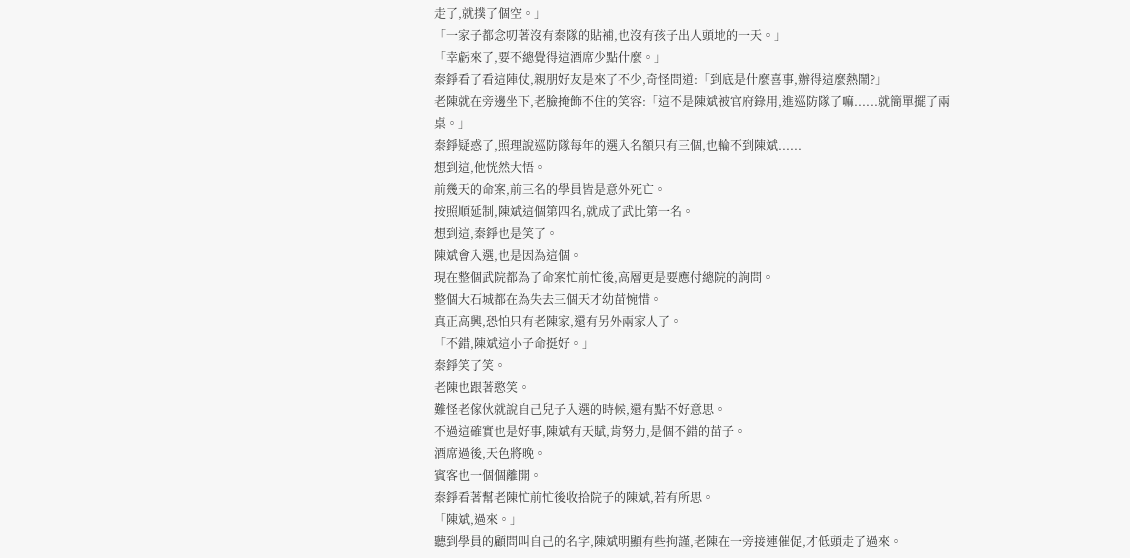走了,就撲了個空。」
「一家子都念叨著沒有秦隊的貼補,也沒有孩子出人頭地的一天。」
「幸虧來了,要不總覺得這酒席少點什麼。」
秦錚看了看這陣仗,親朋好友是來了不少,奇怪問道:「到底是什麼喜事,辦得這麼熱鬧?」
老陳就在旁邊坐下,老臉掩飾不住的笑容:「這不是陳斌被官府錄用,進巡防隊了嘛......就簡單擺了兩桌。」
秦錚疑惑了,照理說巡防隊每年的選入名額只有三個,也輪不到陳斌......
想到這,他恍然大悟。
前幾天的命案,前三名的學員皆是意外死亡。
按照順延制,陳斌這個第四名,就成了武比第一名。
想到這,秦錚也是笑了。
陳斌會入選,也是因為這個。
現在整個武院都為了命案忙前忙後,高層更是要應付總院的詢問。
整個大石城都在為失去三個天才幼苗惋惜。
真正高興,恐怕只有老陳家,還有另外兩家人了。
「不錯,陳斌這小子命挺好。」
秦錚笑了笑。
老陳也跟著憨笑。
難怪老傢伙就說自己兒子入選的時候,還有點不好意思。
不過這確實也是好事,陳斌有天賦,肯努力,是個不錯的苗子。
酒席過後,天色將晚。
賓客也一個個離開。
秦錚看著幫老陳忙前忙後收拾院子的陳斌,若有所思。
「陳斌,過來。」
聽到學員的顧問叫自己的名字,陳斌明顯有些拘謹,老陳在一旁接連催促,才低頭走了過來。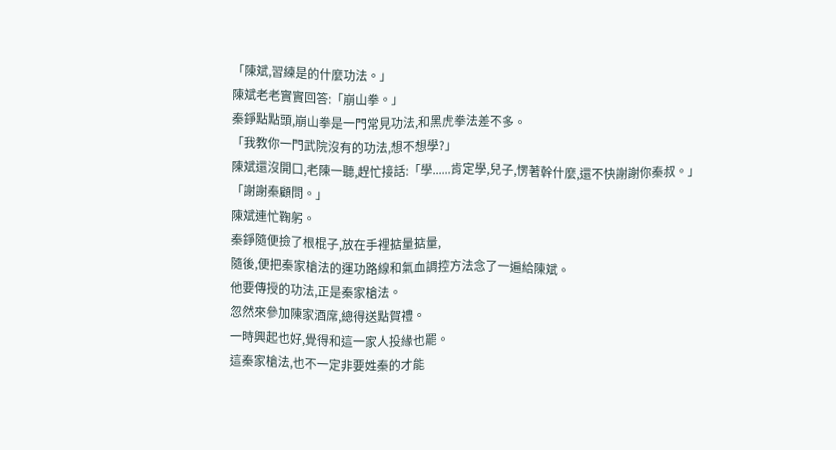「陳斌,習練是的什麼功法。」
陳斌老老實實回答:「崩山拳。」
秦錚點點頭,崩山拳是一門常見功法,和黑虎拳法差不多。
「我教你一門武院沒有的功法,想不想學?」
陳斌還沒開口,老陳一聽,趕忙接話:「學......肯定學,兒子,愣著幹什麼,還不快謝謝你秦叔。」
「謝謝秦顧問。」
陳斌連忙鞠躬。
秦錚隨便撿了根棍子,放在手裡掂量掂量,
隨後,便把秦家槍法的運功路線和氣血調控方法念了一遍給陳斌。
他要傳授的功法,正是秦家槍法。
忽然來參加陳家酒席,總得送點賀禮。
一時興起也好,覺得和這一家人投緣也罷。
這秦家槍法,也不一定非要姓秦的才能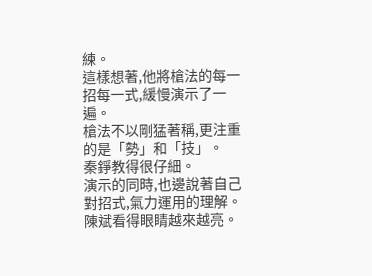練。
這樣想著,他將槍法的每一招每一式,緩慢演示了一遍。
槍法不以剛猛著稱,更注重的是「勢」和「技」。
秦錚教得很仔細。
演示的同時,也邊說著自己對招式,氣力運用的理解。
陳斌看得眼睛越來越亮。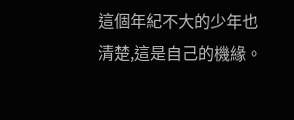這個年紀不大的少年也清楚,這是自己的機緣。